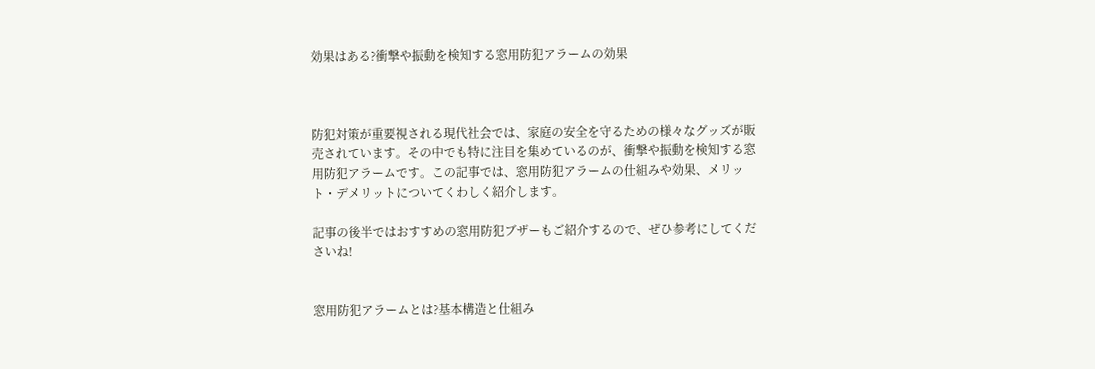効果はある?衝撃や振動を検知する窓用防犯アラームの効果



防犯対策が重要視される現代社会では、家庭の安全を守るための様々なグッズが販売されています。その中でも特に注目を集めているのが、衝撃や振動を検知する窓用防犯アラームです。この記事では、窓用防犯アラームの仕組みや効果、メリット・デメリットについてくわしく紹介します。

記事の後半ではおすすめの窓用防犯ブザーもご紹介するので、ぜひ参考にしてくださいね!


窓用防犯アラームとは?基本構造と仕組み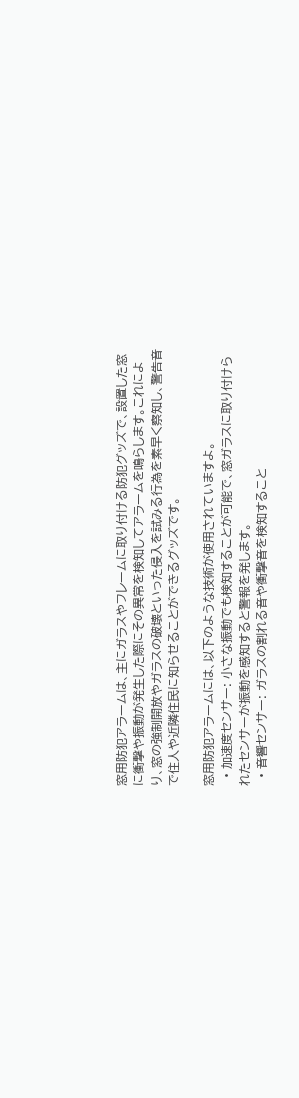窓用防犯アラームは、主にガラスやフレームに取り付ける防犯グッズで、設置した窓に衝撃や振動が発生した際にその異常を検知してアラームを鳴らします。これにより、窓の強制開放やガラスの破壊といった侵入を試みる行為を素早く察知し、警告音で住人や近隣住民に知らせることができるグッズです。

窓用防犯アラームには、以下のような技術が使用されていますよ。
  • 加速度センサー: 小さな振動でも検知することが可能で、窓ガラスに取り付けられたセンサーが振動を感知すると警報を発します。
  • 音響センサー: ガラスの割れる音や衝撃音を検知すること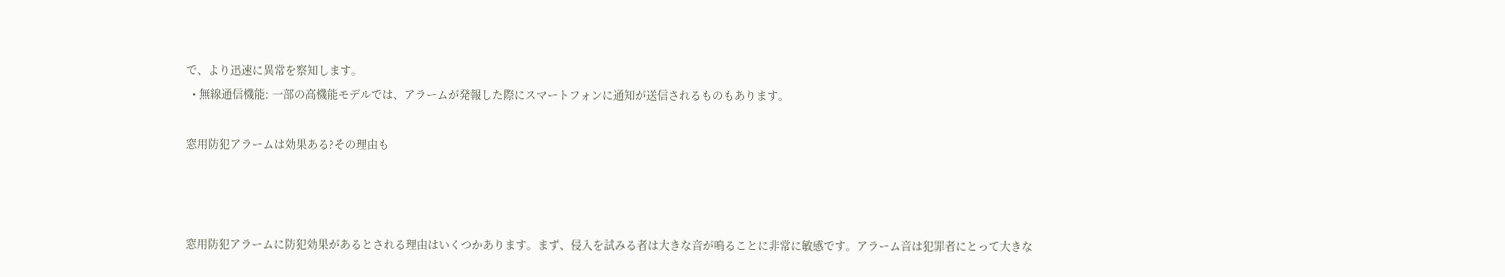で、より迅速に異常を察知します。
  • 無線通信機能: 一部の高機能モデルでは、アラームが発報した際にスマートフォンに通知が送信されるものもあります。

窓用防犯アラームは効果ある?その理由も



窓用防犯アラームに防犯効果があるとされる理由はいくつかあります。まず、侵入を試みる者は大きな音が鳴ることに非常に敏感です。アラーム音は犯罪者にとって大きな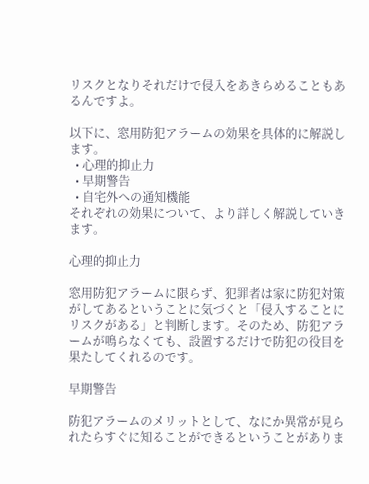リスクとなりそれだけで侵入をあきらめることもあるんですよ。

以下に、窓用防犯アラームの効果を具体的に解説します。
  • 心理的抑止力
  • 早期警告
  • 自宅外への通知機能
それぞれの効果について、より詳しく解説していきます。

心理的抑止力

窓用防犯アラームに限らず、犯罪者は家に防犯対策がしてあるということに気づくと「侵入することにリスクがある」と判断します。そのため、防犯アラームが鳴らなくても、設置するだけで防犯の役目を果たしてくれるのです。

早期警告

防犯アラームのメリットとして、なにか異常が見られたらすぐに知ることができるということがありま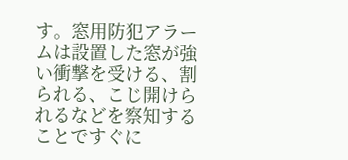す。窓用防犯アラームは設置した窓が強い衝撃を受ける、割られる、こじ開けられるなどを察知することですぐに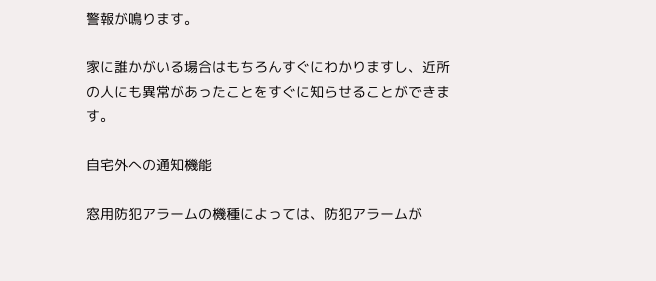警報が鳴ります。

家に誰かがいる場合はもちろんすぐにわかりますし、近所の人にも異常があったことをすぐに知らせることができます。

自宅外への通知機能

窓用防犯アラームの機種によっては、防犯アラームが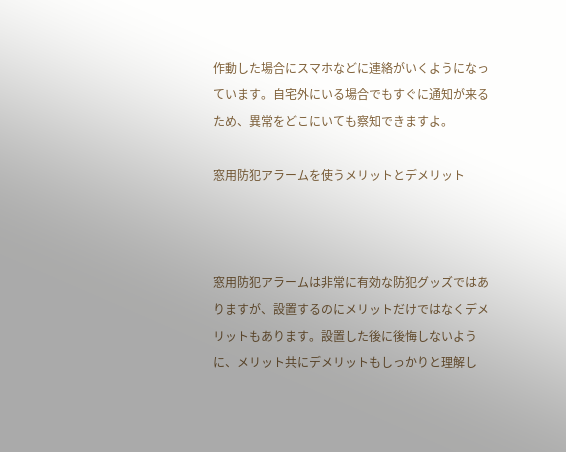作動した場合にスマホなどに連絡がいくようになっています。自宅外にいる場合でもすぐに通知が来るため、異常をどこにいても察知できますよ。

窓用防犯アラームを使うメリットとデメリット



窓用防犯アラームは非常に有効な防犯グッズではありますが、設置するのにメリットだけではなくデメリットもあります。設置した後に後悔しないように、メリット共にデメリットもしっかりと理解し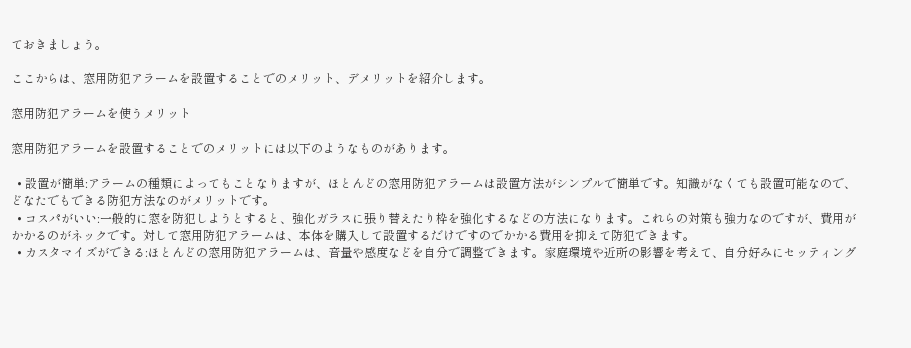ておきましょう。

ここからは、窓用防犯アラームを設置することでのメリット、デメリットを紹介します。

窓用防犯アラームを使うメリット

窓用防犯アラームを設置することでのメリットには以下のようなものがあります。

  • 設置が簡単:アラームの種類によってもことなりますが、ほとんどの窓用防犯アラームは設置方法がシンプルで簡単です。知識がなくても設置可能なので、どなたでもできる防犯方法なのがメリットです。
  • コスパがいい:一般的に窓を防犯しようとすると、強化ガラスに張り替えたり枠を強化するなどの方法になります。これらの対策も強力なのですが、費用がかかるのがネックです。対して窓用防犯アラームは、本体を購入して設置するだけですのでかかる費用を抑えて防犯できます。
  • カスタマイズができる:ほとんどの窓用防犯アラームは、音量や感度などを自分で調整できます。家庭環境や近所の影響を考えて、自分好みにセッティング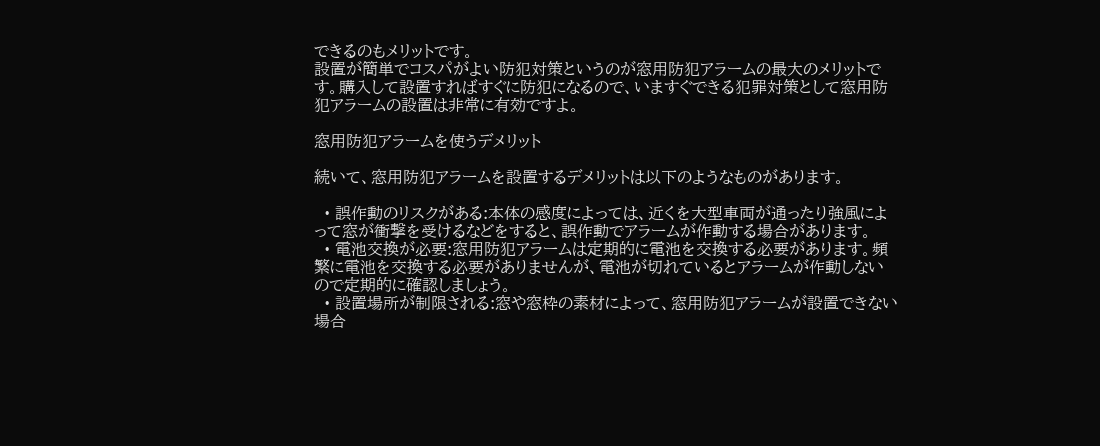できるのもメリットです。
設置が簡単でコスパがよい防犯対策というのが窓用防犯アラームの最大のメリットです。購入して設置すればすぐに防犯になるので、いますぐできる犯罪対策として窓用防犯アラームの設置は非常に有効ですよ。

窓用防犯アラームを使うデメリット

続いて、窓用防犯アラームを設置するデメリットは以下のようなものがあります。

  • 誤作動のリスクがある:本体の感度によっては、近くを大型車両が通ったり強風によって窓が衝撃を受けるなどをすると、誤作動でアラームが作動する場合があります。
  • 電池交換が必要:窓用防犯アラームは定期的に電池を交換する必要があります。頻繁に電池を交換する必要がありませんが、電池が切れているとアラームが作動しないので定期的に確認しましょう。
  • 設置場所が制限される:窓や窓枠の素材によって、窓用防犯アラームが設置できない場合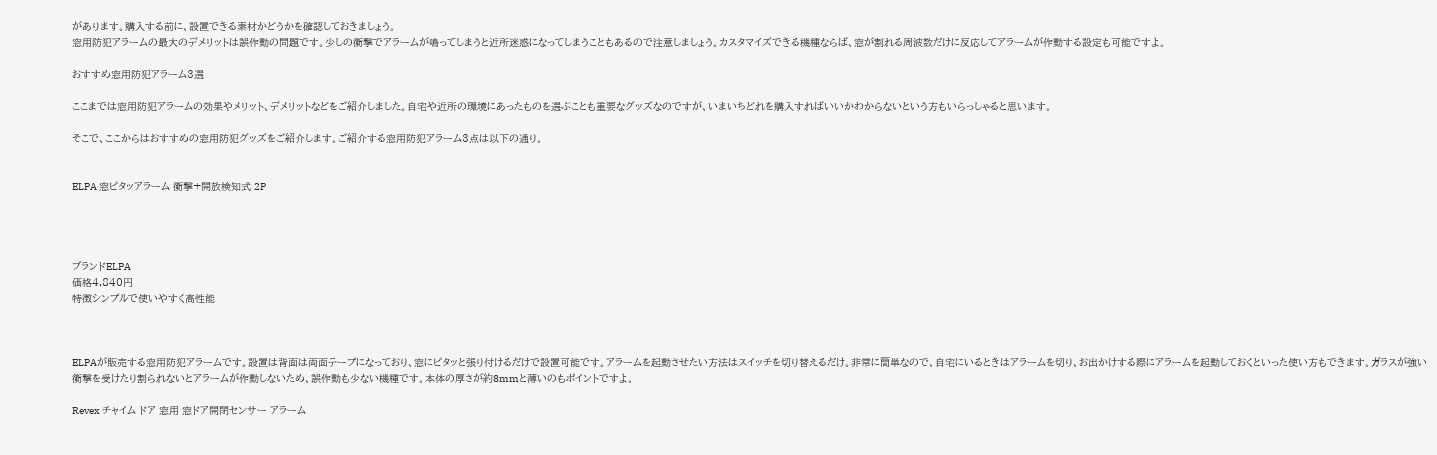があります。購入する前に、設置できる素材かどうかを確認しておきましょう。
窓用防犯アラームの最大のデメリットは誤作動の問題です。少しの衝撃でアラームが鳴ってしまうと近所迷惑になってしまうこともあるので注意しましょう。カスタマイズできる機種ならば、窓が割れる周波数だけに反応してアラームが作動する設定も可能ですよ。

おすすめ窓用防犯アラーム3選

ここまでは窓用防犯アラームの効果やメリット、デメリットなどをご紹介しました。自宅や近所の環境にあったものを選ぶことも重要なグッズなのですが、いまいちどれを購入すればいいかわからないという方もいらっしゃると思います。

そこで、ここからはおすすめの窓用防犯グッズをご紹介します。ご紹介する窓用防犯アラーム3点は以下の通り。


ELPA 窓ピタッアラーム 衝撃+開放検知式 2P




ブランドELPA
価格4,840円
特徴シンプルで使いやすく高性能



ELPAが販売する窓用防犯アラームです。設置は背面は両面テープになっており、窓にピタッと張り付けるだけで設置可能です。アラームを起動させたい方法はスイッチを切り替えるだけ。非常に簡単なので、自宅にいるときはアラームを切り、お出かけする際にアラームを起動しておくといった使い方もできます。ガラスが強い衝撃を受けたり割られないとアラームが作動しないため、誤作動も少ない機種です。本体の厚さが約8mmと薄いのもポイントですよ。

Revex チャイム ドア 窓用 窓ドア開閉センサー アラーム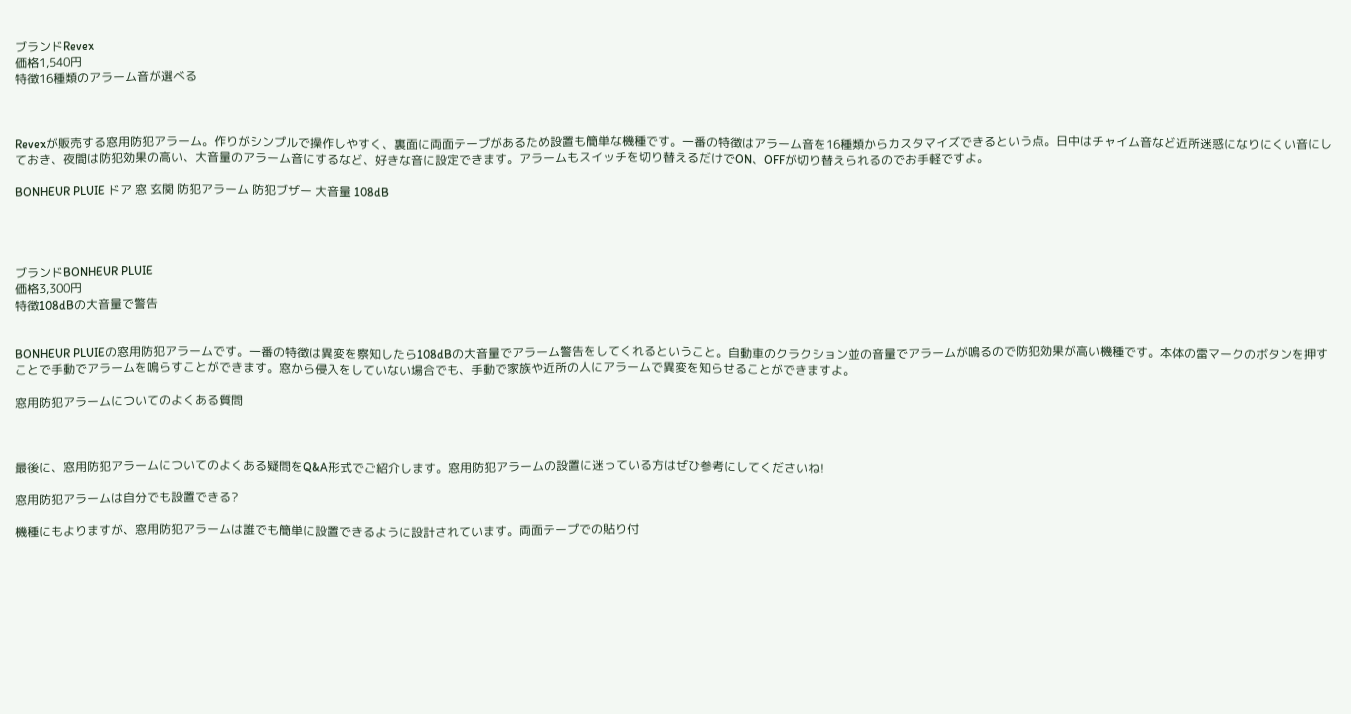ブランドRevex
価格1,540円
特徴16種類のアラーム音が選べる



Revexが販売する窓用防犯アラーム。作りがシンプルで操作しやすく、裏面に両面テープがあるため設置も簡単な機種です。一番の特徴はアラーム音を16種類からカスタマイズできるという点。日中はチャイム音など近所迷惑になりにくい音にしておき、夜間は防犯効果の高い、大音量のアラーム音にするなど、好きな音に設定できます。アラームもスイッチを切り替えるだけでON、OFFが切り替えられるのでお手軽ですよ。

BONHEUR PLUIE ドア 窓 玄関 防犯アラーム 防犯ブザー 大音量 108dB




ブランドBONHEUR PLUIE
価格3,300円
特徴108dBの大音量で警告


BONHEUR PLUIEの窓用防犯アラームです。一番の特徴は異変を察知したら108dBの大音量でアラーム警告をしてくれるということ。自動車のクラクション並の音量でアラームが鳴るので防犯効果が高い機種です。本体の雷マークのボタンを押すことで手動でアラームを鳴らすことができます。窓から侵入をしていない場合でも、手動で家族や近所の人にアラームで異変を知らせることができますよ。

窓用防犯アラームについてのよくある質問



最後に、窓用防犯アラームについてのよくある疑問をQ&A形式でご紹介します。窓用防犯アラームの設置に迷っている方はぜひ参考にしてくださいね!

窓用防犯アラームは自分でも設置できる?

機種にもよりますが、窓用防犯アラームは誰でも簡単に設置できるように設計されています。両面テープでの貼り付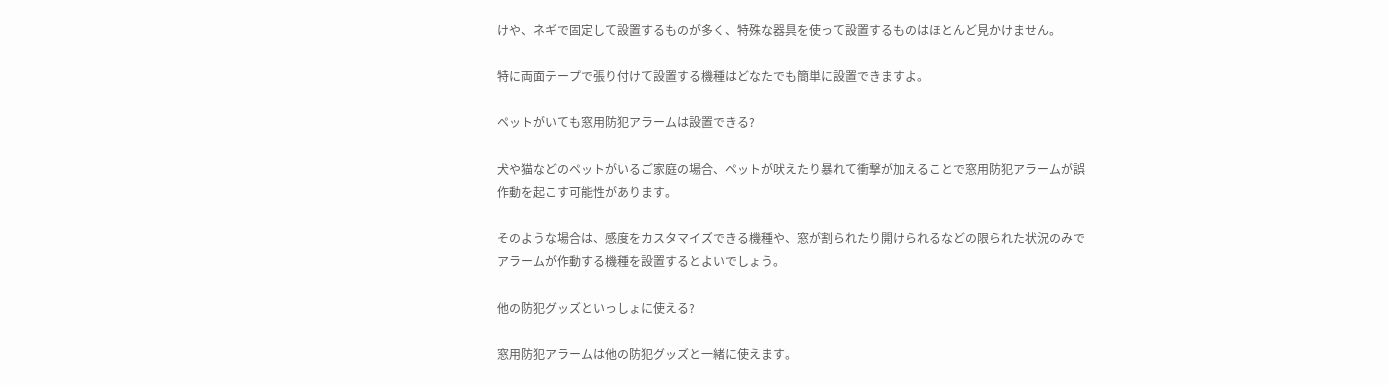けや、ネギで固定して設置するものが多く、特殊な器具を使って設置するものはほとんど見かけません。

特に両面テープで張り付けて設置する機種はどなたでも簡単に設置できますよ。

ペットがいても窓用防犯アラームは設置できる?

犬や猫などのペットがいるご家庭の場合、ペットが吠えたり暴れて衝撃が加えることで窓用防犯アラームが誤作動を起こす可能性があります。

そのような場合は、感度をカスタマイズできる機種や、窓が割られたり開けられるなどの限られた状況のみでアラームが作動する機種を設置するとよいでしょう。

他の防犯グッズといっしょに使える?

窓用防犯アラームは他の防犯グッズと一緒に使えます。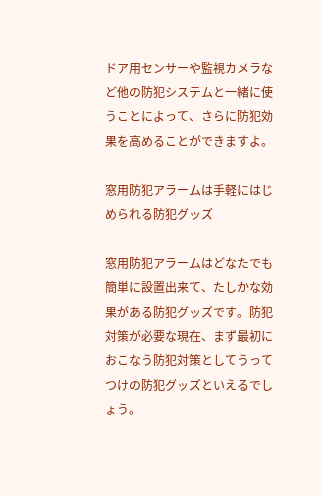ドア用センサーや監視カメラなど他の防犯システムと一緒に使うことによって、さらに防犯効果を高めることができますよ。

窓用防犯アラームは手軽にはじめられる防犯グッズ

窓用防犯アラームはどなたでも簡単に設置出来て、たしかな効果がある防犯グッズです。防犯対策が必要な現在、まず最初におこなう防犯対策としてうってつけの防犯グッズといえるでしょう。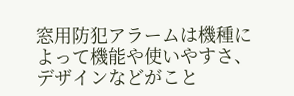窓用防犯アラームは機種によって機能や使いやすさ、デザインなどがこと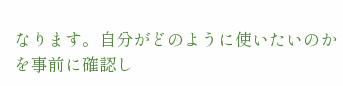なります。自分がどのように使いたいのかを事前に確認し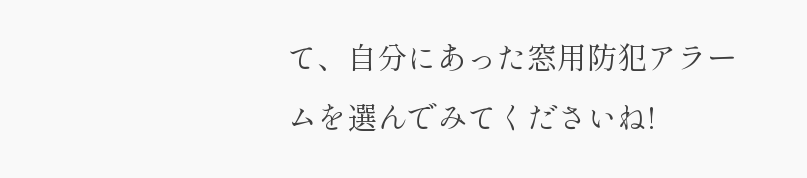て、自分にあった窓用防犯アラームを選んでみてくださいね!